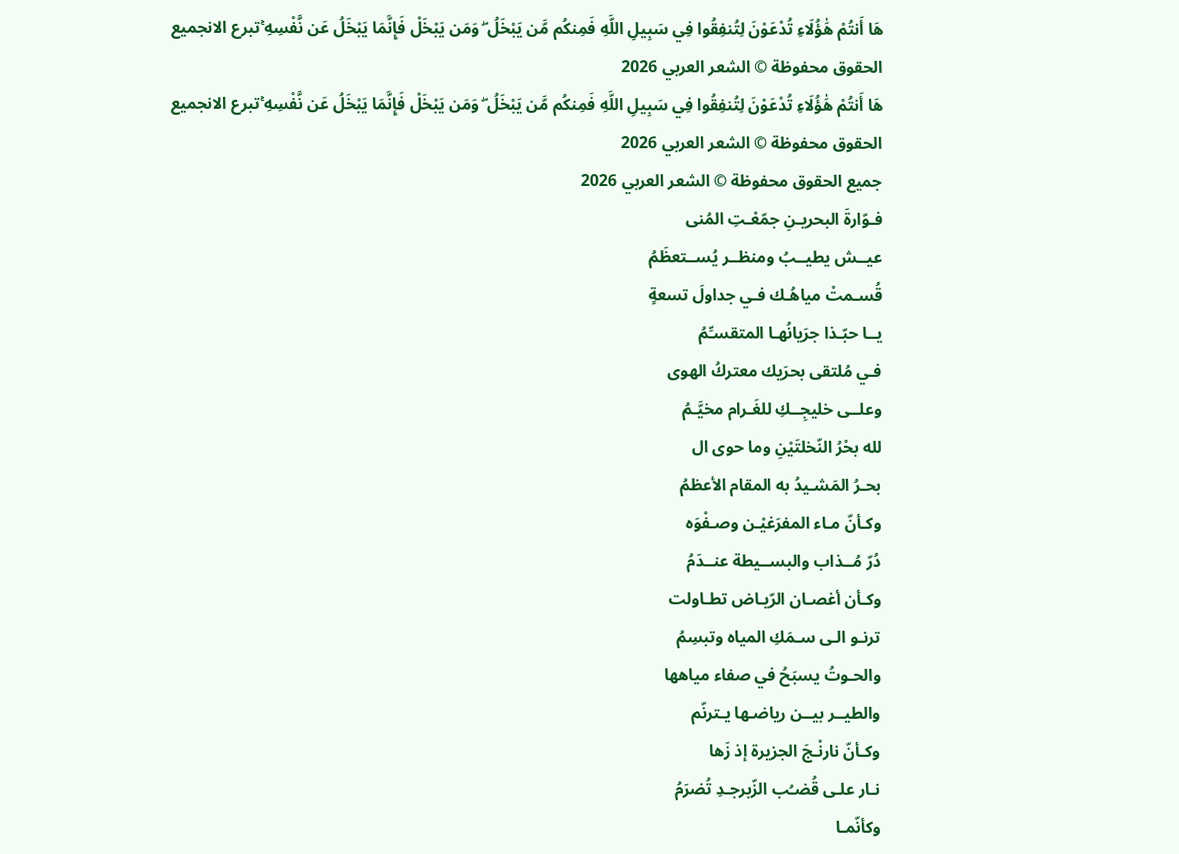هَا أَنتُمْ هَٰؤُلَاءِ تُدْعَوْنَ لِتُنفِقُوا فِي سَبِيلِ اللَّهِ فَمِنكُم مَّن يَبْخَلُ ۖ وَمَن يَبْخَلْ فَإِنَّمَا يَبْخَلُ عَن نَّفْسِهِ ۚتبرع الانجميع الحقوق محفوظة © الشعر العربي 2026
هَا أَنتُمْ هَٰؤُلَاءِ تُدْعَوْنَ لِتُنفِقُوا فِي سَبِيلِ اللَّهِ فَمِنكُم مَّن يَبْخَلُ ۖ وَمَن يَبْخَلْ فَإِنَّمَا يَبْخَلُ عَن نَّفْسِهِ ۚتبرع الانجميع الحقوق محفوظة © الشعر العربي 2026
جميع الحقوق محفوظة © الشعر العربي 2026
فـوّارةَ البحريـنِ جمّعْـتِ المُنى
عيــش يطيــبُ ومنظــر يُســتعظَمُ
قُسـمتْ مياهُـك فـي جداولَ تسعةٍ
يــا حبّـذا جرَيانُهـا المتقسـِّمُ
فـي مُلتقى بحرَيك معتركُ الهوى
وعلــى خليجِــكِ للغَـرام مخيَّـمُ
لله بحْرُ النّخلتَيْنِ وما حوى ال
بحـرُ المَشـيدُ به المقام الأعظمُ
وكـأنّ مـاء المفرَغيْـن وصـفْوَه
دُرّ مُــذاب والبســيطة عنــدَمُ
وكـأن أغصـان الرّيـاض تطـاولت
ترنـو الـى سـمَكِ المياه وتبسِمُ
والحـوتُ يسبَحُ في صفاء مياهها
والطيــر بيــن رياضـها يـترنّم
وكـأنّ نارنْـجَ الجزيرة إذ زَها
نـار علـى قُضـُب الزّبرجـدِ تُضرَمُ
وكأنّمـا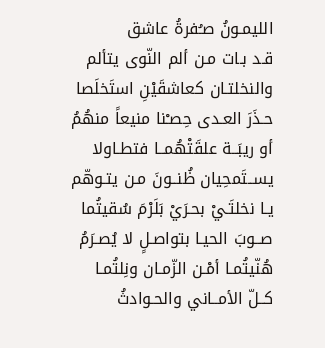الليمـونُ صـُفرةُ عاشق
قـد بـات مـن ألم النّوى يتألم
والنخلتـان كعاشقَيْنِ استَخلَصا
حـذَرَ العـدى حِصـْنا منيعاً منهُمُ
أو ريبَــة علقَتْهُمــا فتطـاولا
يســتَمحِيان ظُنــونَ مـن يتـوهّم
يـا نخلتَـيْ بحـرَيْ بَلَرْمَ سُقيتُما
صــوبَ الحيـا بتواصـلٍ لا يُصـرَمُ
هُنّيتُمـا أمْـن الزّمـان ونِلتُمـا
كــلّ الأمــاني والحـوادثُ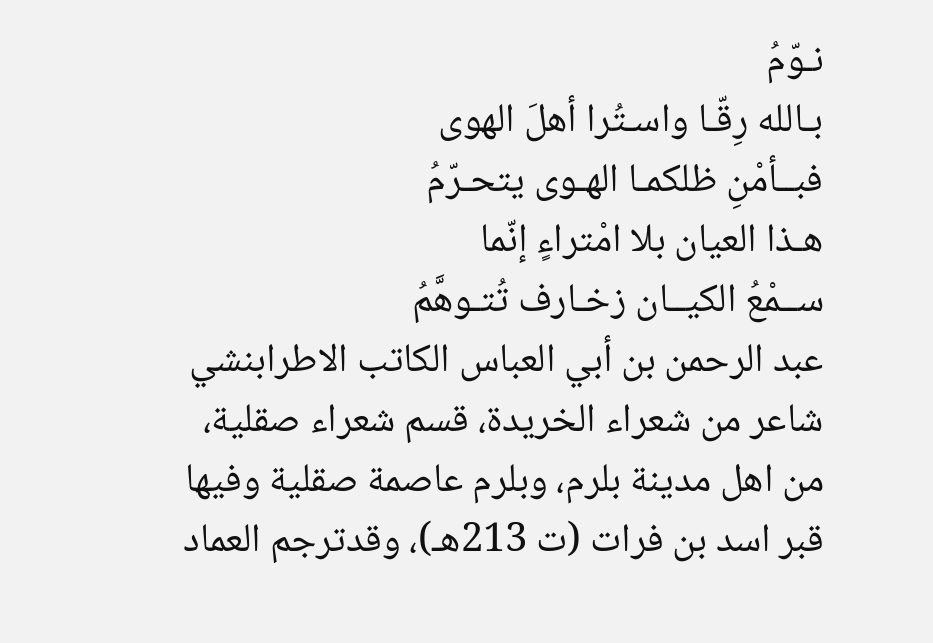نـوّمُ
بـالله رِقّـا واسـتُرا أهلَ الهوى
فبــأمْنِ ظلكمـا الهـوى يتحـرّمُ
هـذا العيان بلا امْتراءٍ إنّما
ســمْعُ الكيــان زخـارف تُتـوهَّمُ
عبد الرحمن بن أبي العباس الكاتب الاطرابنشي شاعر من شعراء الخريدة، قسم شعراء صقلية، من اهل مدينة بلرم، وبلرم عاصمة صقلية وفيها قبر اسد بن فرات (ت 213هـ)، وقدترجم العماد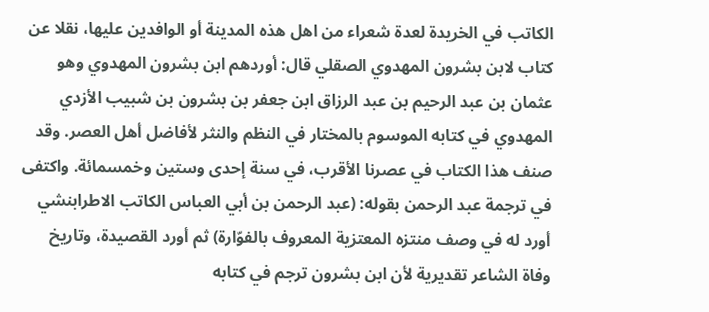الكاتب في الخريدة لعدة شعراء من اهل هذه المدينة أو الوافدين عليها، نقلا عن كتاب لابن بشرون المهدوي الصقلي قال: أوردهم ابن بشرون المهدوي وهو عثمان بن عبد الرحيم بن عبد الرزاق ابن جعفر بن بشرون بن شبيب الأزدي المهدوي في كتابه الموسوم بالمختار في النظم والنثر لأفاضل أهل العصر. وقد صنف هذا الكتاب في عصرنا الأقرب، في سنة إحدى وستين وخمسمائة. واكتفى في ترجمة عبد الرحمن بقوله: (عبد الرحمن بن أبي العباس الكاتب الاطرابنشي أورد له في وصف منتزه المعتزية المعروف بالفوّارة) ثم أورد القصيدة، وتاريخ وفاة الشاعر تقديرية لأن ابن بشرون ترجم في كتابه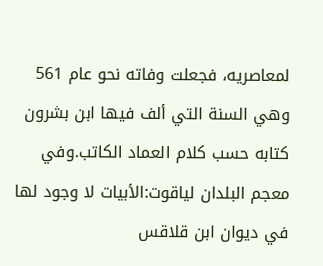لمعاصريه، فجعلت وفاته نحو عام 561 وهي السنة التي ألف فيها ابن بشرون كتابه حسب كلام العماد الكاتب.وفي معجم البلدان لياقوت:الأبيات لا وجود لها في ديوان ابن قلاقس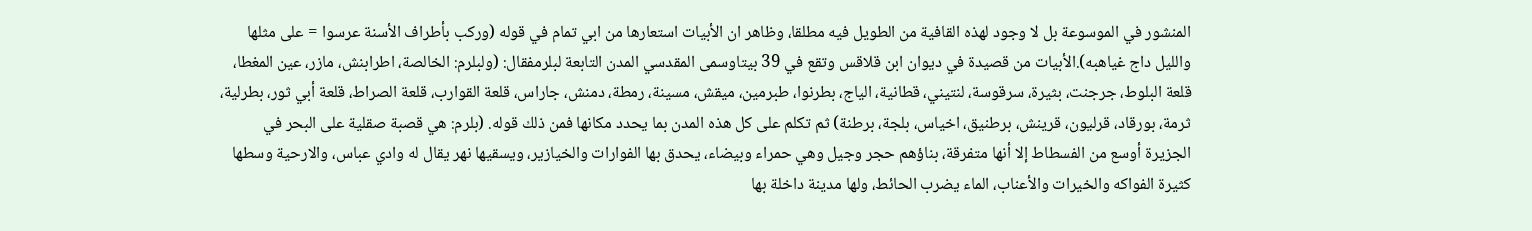المنشور في الموسوعة بل لا وجود لهذه القافية من الطويل فيه مطلقا، وظاهر ان الأبيات استعارها من ابي تمام في قوله (وركب بأطراف الأسنة عرسوا = على مثلها والليل داج غياهبه).الأبيات من قصيدة في ديوان ابن قلاقس وتقع في 39 بيتاوسمى المقدسي المدن التابعة لبلرمفقال: (ولبلرم: الخالصة، اطرابنش، مازر، عين المغطا، قلعة البلوط، جرجنت، بثيرة، سرقوسة، لنتيني، قطانية، الياج، بطرنوا، طبرمين، ميقش، مسينة، رمطة، دمنش، جاراس، قلعة القوارب، قلعة الصراط، قلعة أبي ثور، بطرلية، ثرمة، بورقاد، قرليون، قرينش، برطنيق، اخياس، بلجة، برطنة) ثم تكلم على كل هذه المدن بما يحدد مكانها فمن ذلك قوله. (بلرم: هي قصبة صقلية على البحر في الجزيرة أوسع من الفسطاط إلا أنها متفرقة، بناؤهم حجر وجيل وهي حمراء وبيضاء، يحدق بها الفوارات والخيازير، ويسقيها نهر يقال له وادي عباس، والارحية وسطها كثيرة الفواكه والخيرات والأعناب، الماء يضرب الحائط، ولها مدينة داخلة بها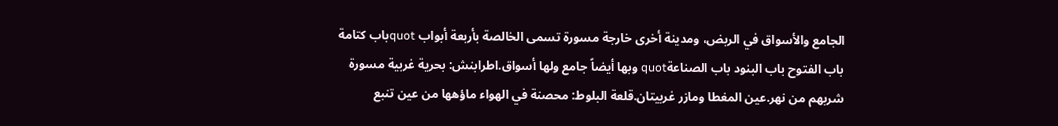الجامع والأسواق في الربض، ومدينة أخرى خارجة مسورة تسمى الخالصة بأربعة أبواب quotباب كتامة باب الفتوح باب البنود باب الصناعةquot وبها أيضاً جامع ولها أسواق.اطرابنش: بحرية غربية مسورة شربهم من نهر.عين المغطا ومازر غربيتان.قلعة البلوط: محصنة في الهواء ماؤهها من عين تنبع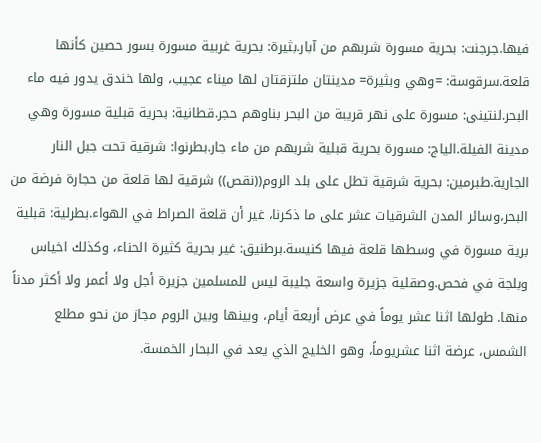فيها.جرجنت: بحرية مسورة شربهم من آبار.بثيرة: بحرية غربية مسورة بسور حصين كأنها قلعة.سرقوسة: =وهي وبثيرة= مدينتان ملتزقتان لها ميناء عجيب، ولها خندق يدور فيه ماء البحر.لنتينى: مسورة على نهر قريبة من البحر بناوهم حجر.قطانية: بحرية قبلية مسورة وهي مدينة الفيلة.الياج: مسورة بحرية قبلية شربهم من ماء جار.بطرنوا: شرقية تحت جبل النار الجارية.طبرمين: بحرية شرقية تطل على بلد الروم((نقص)) شرقية لها قلعة من حجارة فرضة من البحر،وسائر المدن الشرقيات عشر على ما ذكرنا، غير أن قلعة الصراط في الهواء.بطرلية: قبلية برية مسورة في وسطها قلعة فيها كنيسة.برطنيق: غير بحرية كثيرة الحناء، وكذلك اخياس وبلجة في فحص.وصقلية جزيرة واسعة جليبة ليس للمسلمين جزيرة أجل ولا أعمر ولا أكثر مدناً منها. طولها اثنا عشر يوماً في عرض أربعة أيام، وبينها وبين الروم مجاز من نحو مطلع الشمس، عرضة اثنا عشريوماً، وهو الخليج الذي يعد في البحار الخمسة.